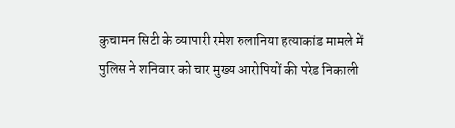कुचामन सिटी के व्यापारी रमेश रुलानिया हत्याकांड मामले में पुलिस ने शनिवार को चार मुख्य आरोपियों की परेड निकाली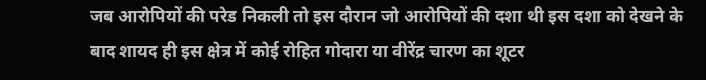जब आरोपियों की परेड निकली तो इस दौरान जो आरोपियों की दशा थी इस दशा को देखने के बाद शायद ही इस क्षेत्र में कोई रोहित गोदारा या वीरेंद्र चारण का शूटर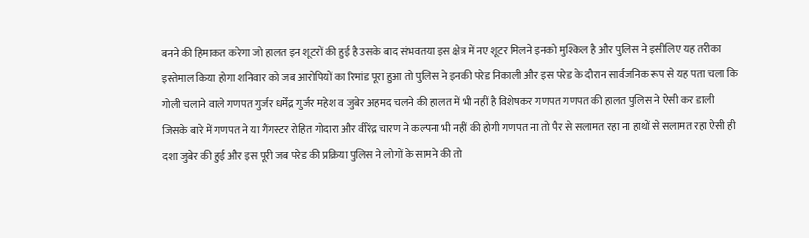बनने की हिमाकत करेगा जो हालत इन शूटरों की हुई है उसके बाद संभवतया इस क्षेत्र में नए शूटर मिलने इनको मुश्किल है और पुलिस ने इसीलिए यह तरीका इस्तेमाल किया होगा शनिवार को जब आरोपियों का रिमांड पूरा हुआ तो पुलिस ने इनकी परेड निकाली और इस परेड के दौरान सार्वजनिक रूप से यह पता चला कि गोली चलाने वाले गणपत गुर्जर धर्मेंद्र गुर्जर महेश व जुबेर अहमद चलने की हालत में भी नहीं है विशेषकर गणपत गणपत की हालत पुलिस ने ऐसी कर डाली जिसके बारे में गणपत ने या गैंगस्टर रोहित गोदारा और वीरेंद्र चारण ने कल्पना भी नहीं की होगी गणपत ना तो पैर से सलामत रहा ना हाथों से सलामत रहा ऐसी ही दशा जुबेर की हुई और इस पूरी जब परेड की प्रक्रिया पुलिस ने लोगों के सामने की तो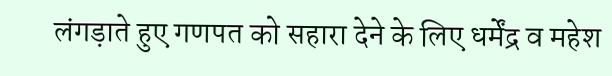लंगड़ाते हुए गणपत को सहारा देने के लिए धर्मेंद्र व महेश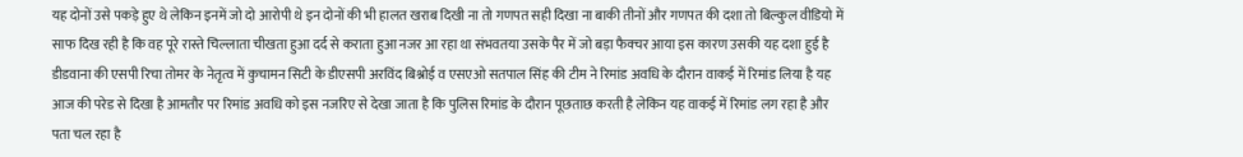यह दोनों उसे पकड़े हुए थे लेकिन इनमें जो दो आरोपी थे इन दोनों की भी हालत खराब दिखी ना तो गणपत सही दिखा ना बाकी तीनों और गणपत की दशा तो बिल्कुल वीडियो में साफ दिख रही है कि वह पूरे रास्ते चिल्लाता चीखता हुआ दर्द से कराता हुआ नजर आ रहा था संभवतया उसके पैर में जो बड़ा फैक्चर आया इस कारण उसकी यह दशा हुई है डीडवाना की एसपी रिचा तोमर के नेतृत्व में कुचामन सिटी के डीएसपी अरविंद बिश्नोई व एसएओ सतपाल सिंह की टीम ने रिमांड अवधि के दौरान वाकई में रिमांड लिया है यह आज की परेड से दिखा है आमतौर पर रिमांड अवधि को इस नजरिए से देखा जाता है कि पुलिस रिमांड के दौरान पूछताछ करती है लेकिन यह वाकई में रिमांड लग रहा है और पता चल रहा है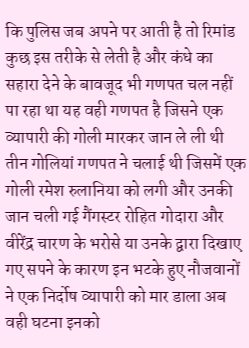कि पुलिस जब अपने पर आती है तो रिमांड कुछ इस तरीके से लेती है और कंधे का सहारा देने के बावजूद भी गणपत चल नहीं पा रहा था यह वही गणपत है जिसने एक व्यापारी की गोली मारकर जान ले ली थी तीन गोलियां गणपत ने चलाई थी जिसमें एक गोली रमेश रुलानिया को लगी और उनकी जान चली गई गैंगस्टर रोहित गोदारा और वीरेंद्र चारण के भरोसे या उनके द्वारा दिखाए गए सपने के कारण इन भटके हुए नौजवानों ने एक निर्दोष व्यापारी को मार डाला अब वही घटना इनको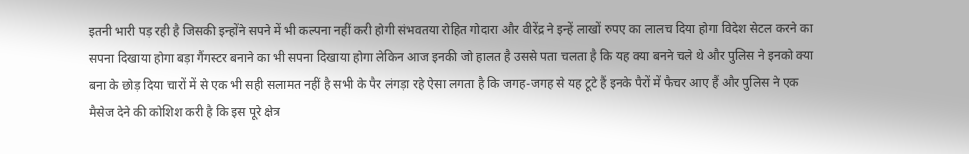इतनी भारी पड़ रही है जिसकी इन्होंने सपने में भी कल्पना नहीं करी होगी संभवतया रोहित गोदारा और वीरेंद्र ने इन्हें लाखों रुपए का लालच दिया होगा विदेश सेटल करने का सपना दिखाया होगा बड़ा गैंगस्टर बनाने का भी सपना दिखाया होगा लेकिन आज इनकी जो हालत है उससे पता चलता है कि यह क्या बनने चले थे और पुलिस ने इनको क्या बना के छोड़ दिया चारों में से एक भी सही सलामत नहीं है सभी के पैर लंगड़ा रहे ऐसा लगता है कि जगह-जगह से यह टूटे हैं इनके पैरों में फैचर आए हैं और पुलिस ने एक मैसेज देने की कोशिश करी है कि इस पूरे क्षेत्र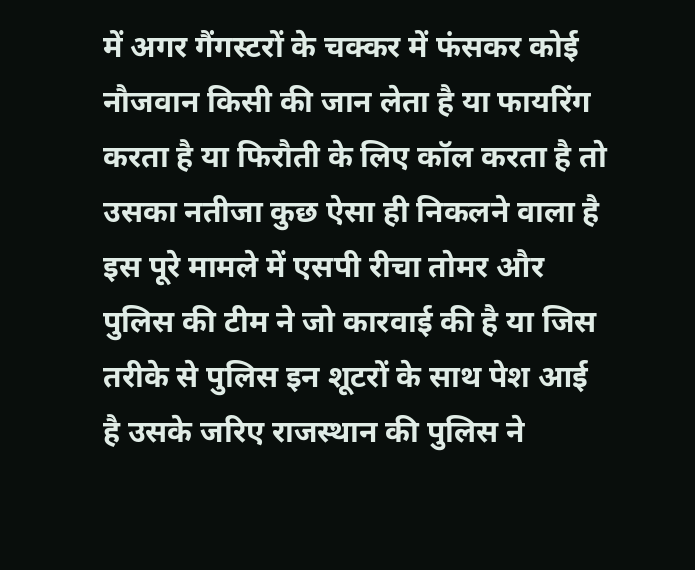में अगर गैंगस्टरों के चक्कर में फंसकर कोई नौजवान किसी की जान लेता है या फायरिंग करता है या फिरौती के लिए कॉल करता है तो उसका नतीजा कुछ ऐसा ही निकलने वाला है इस पूरे मामले में एसपी रीचा तोमर और पुलिस की टीम ने जो कारवाई की है या जिस तरीके से पुलिस इन शूटरों के साथ पेश आई है उसके जरिए राजस्थान की पुलिस ने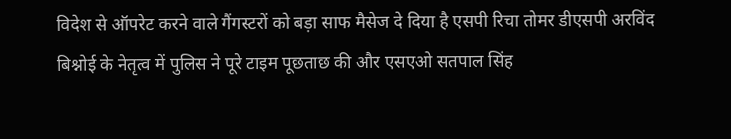विदेश से ऑपरेट करने वाले गैंगस्टरों को बड़ा साफ मैसेज दे दिया है एसपी रिचा तोमर डीएसपी अरविंद बिश्नोई के नेतृत्व में पुलिस ने पूरे टाइम पूछताछ की और एसएओ सतपाल सिंह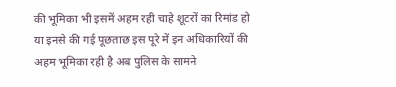की भूमिका भी इसमें अहम रही चाहे शूटरों का रिमांड हो या इनसे की गई पूछताछ इस पूरे में इन अधिकारियों की अहम भूमिका रही है अब पुलिस के सामने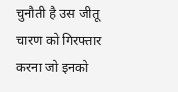चुनौती है उस जीतू चारण को गिरफ्तार करना जो इनको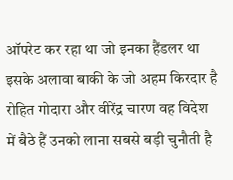ऑपरेट कर रहा था जो इनका हैंडलर था इसके अलावा बाकी के जो अहम किरदार है रोहित गोदारा और वीरेंद्र चारण वह विदेश में बैठे हैं उनको लाना सबसे बड़ी चुनौती है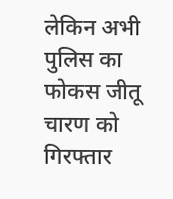लेकिन अभी पुलिस का फोकस जीतू चारण को गिरफ्तार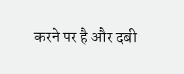करने पर है और दबी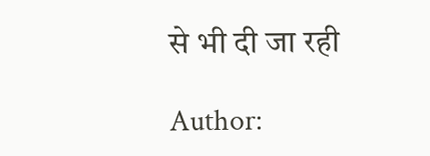से भी दी जा रही

Author: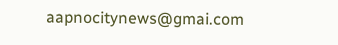aapnocitynews@gmai.com